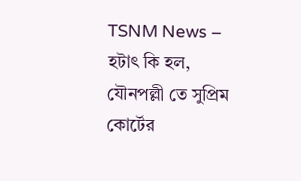TSNM News – হটাৎ কি হল, যৌনপল্লী তে সুপ্রিম কোর্টের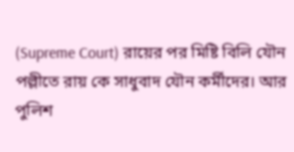(Supreme Court) রায়ের পর মিষ্টি বিলি যৌন পল্লীতে রায় কে সাধুবাদ যৌন কর্মীদের। আর পুলিশ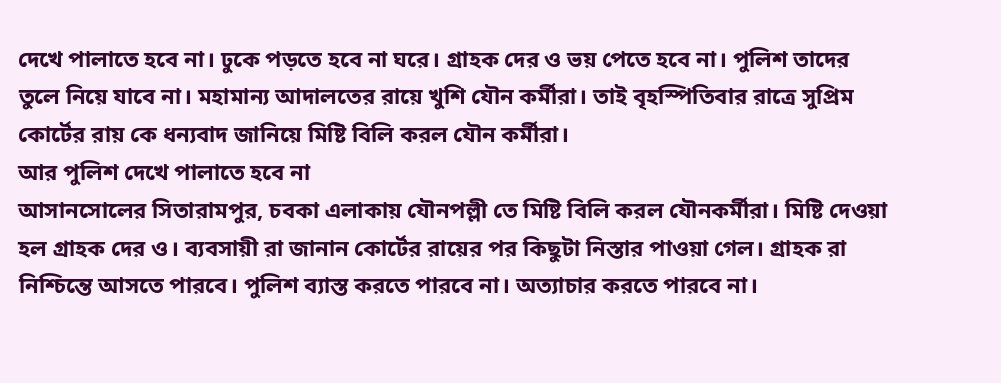দেখে পালাতে হবে না। ঢুকে পড়তে হবে না ঘরে। গ্রাহক দের ও ভয় পেতে হবে না। পুলিশ তাদের তুলে নিয়ে যাবে না। মহামান্য আদালতের রায়ে খুশি যৌন কর্মীরা। তাই বৃহস্পিতিবার রাত্রে সুপ্রিম কোর্টের রায় কে ধন্যবাদ জানিয়ে মিষ্টি বিলি করল যৌন কর্মীরা।
আর পুলিশ দেখে পালাতে হবে না
আসানসোলের সিতারামপুর, চবকা এলাকায় যৌনপল্লী তে মিষ্টি বিলি করল যৌনকর্মীরা। মিষ্টি দেওয়া হল গ্রাহক দের ও। ব্যবসায়ী রা জানান কোর্টের রায়ের পর কিছুটা নিস্তার পাওয়া গেল। গ্রাহক রা নিশ্চিন্তে আসতে পারবে। পুলিশ ব্যাস্ত করতে পারবে না। অত্যাচার করতে পারবে না।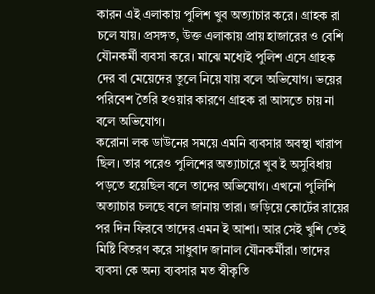কারন এই এলাকায় পুলিশ খুব অত্যাচার করে। গ্রাহক রা চলে যায়। প্রসঙ্গত, উক্ত এলাকায় প্রায় হাজারের ও বেশি যৌনকর্মী ব্যবসা করে। মাঝে মধ্যেই পুলিশ এসে গ্রাহক দের বা মেয়েদের তুলে নিয়ে যায় বলে অভিযোগ। ভয়ের পরিবেশ তৈরি হওয়ার কারণে গ্রাহক রা আসতে চায় না বলে অভিযোগ।
করোনা লক ডাউনের সময়ে এমনি ব্যবসার অবস্থা খারাপ ছিল। তার পরেও পুলিশের অত্যাচারে খুব ই অসুবিধায় পড়তে হয়েছিল বলে তাদের অভিযোগ। এখনো পুলিশি অত্যাচার চলছে বলে জানায় তারা। জড়িয়ে কোর্টের রায়ের পর দিন ফিরবে তাদের এমন ই আশা। আর সেই খুশি তেই মিষ্টি বিতরণ করে সাধুবাদ জানাল যৌনকর্মীরা। তাদের ব্যবসা কে অন্য ব্যবসার মত স্বীকৃতি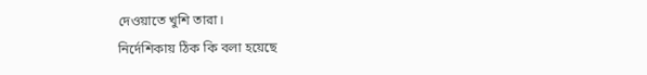দেওয়াতে খুশি তারা।
নির্দেশিকায় ঠিক কি বলা হয়েছে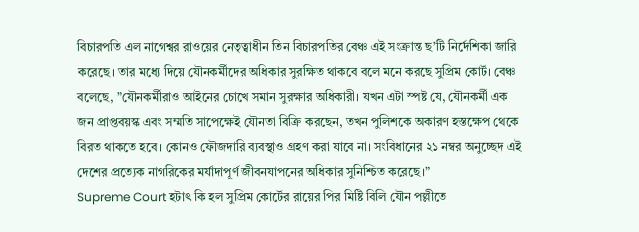বিচারপতি এল নাগেশ্বর রাওয়ের নেতৃত্বাধীন তিন বিচারপতির বেঞ্চ এই সংক্রান্ত ছ’টি নির্দেশিকা জারি করেছে। তার মধ্যে দিয়ে যৌনকর্মীদের অধিকার সুরক্ষিত থাকবে বলে মনে করছে সুপ্রিম কোর্ট। বেঞ্চ বলেছে, ”যৌনকর্মীরাও আইনের চোখে সমান সুরক্ষার অধিকারী। যখন এটা স্পষ্ট যে, যৌনকর্মী এক জন প্রাপ্তবয়স্ক এবং সম্মতি সাপেক্ষেই যৌনতা বিক্রি করছেন, তখন পুলিশকে অকারণ হস্তক্ষেপ থেকে বিরত থাকতে হবে। কোনও ফৌজদারি ব্যবস্থাও গ্রহণ করা যাবে না। সংবিধানের ২১ নম্বর অনুচ্ছেদ এই দেশের প্রত্যেক নাগরিকের মর্যাদাপূর্ণ জীবনযাপনের অধিকার সুনিশ্চিত করেছে।”
Supreme Court হটাৎ কি হল সুপ্রিম কোর্টের রায়ের পির মিষ্টি বিলি যৌন পল্লীতে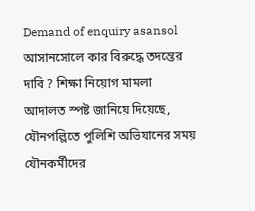Demand of enquiry asansol আসানসোলে কার বিরুদ্ধে তদন্তের দাবি ? শিক্ষা নিয়োগ মামলা
আদালত স্পষ্ট জানিয়ে দিয়েছে, যৌনপল্লিতে পুলিশি অভিযানের সময় যৌনকর্মীদের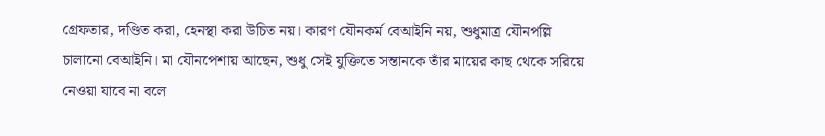গ্রেফতার, দণ্ডিত করা, হেনস্থা করা উচিত নয়। কারণ যৌনকর্ম বেআইনি নয়, শুধুমাত্র যৌনপল্লি চালানো বেআইনি। মা যৌনপেশায় আছেন, শুধু সেই যুক্তিতে সন্তানকে তাঁর মায়ের কাছ থেকে সরিয়ে নেওয়া যাবে না বলে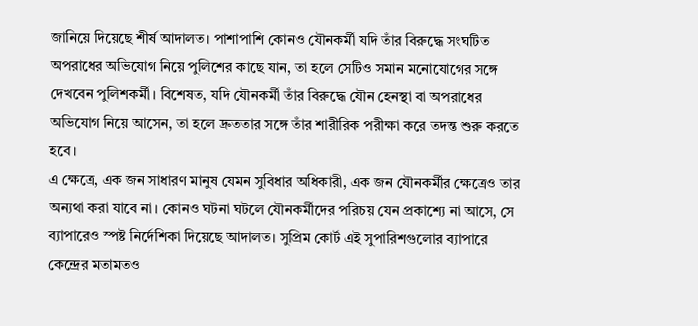জানিয়ে দিয়েছে শীর্ষ আদালত। পাশাপাশি কোনও যৌনকর্মী যদি তাঁর বিরুদ্ধে সংঘটিত অপরাধের অভিযোগ নিয়ে পুলিশের কাছে যান, তা হলে সেটিও সমান মনোযোগের সঙ্গে দেখবেন পুলিশকর্মী। বিশেষত, যদি যৌনকর্মী তাঁর বিরুদ্ধে যৌন হেনস্থা বা অপরাধের অভিযোগ নিয়ে আসেন, তা হলে দ্রুততার সঙ্গে তাঁর শারীরিক পরীক্ষা করে তদন্ত শুরু করতে হবে।
এ ক্ষেত্রে, এক জন সাধারণ মানুষ যেমন সুবিধার অধিকারী, এক জন যৌনকর্মীর ক্ষেত্রেও তার অন্যথা করা যাবে না। কোনও ঘটনা ঘটলে যৌনকর্মীদের পরিচয় যেন প্রকাশ্যে না আসে, সে ব্যাপারেও স্পষ্ট নির্দেশিকা দিয়েছে আদালত। সুপ্রিম কোর্ট এই সুপারিশগুলোর ব্যাপারে কেন্দ্রের মতামতও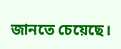জানতে চেয়েছে।